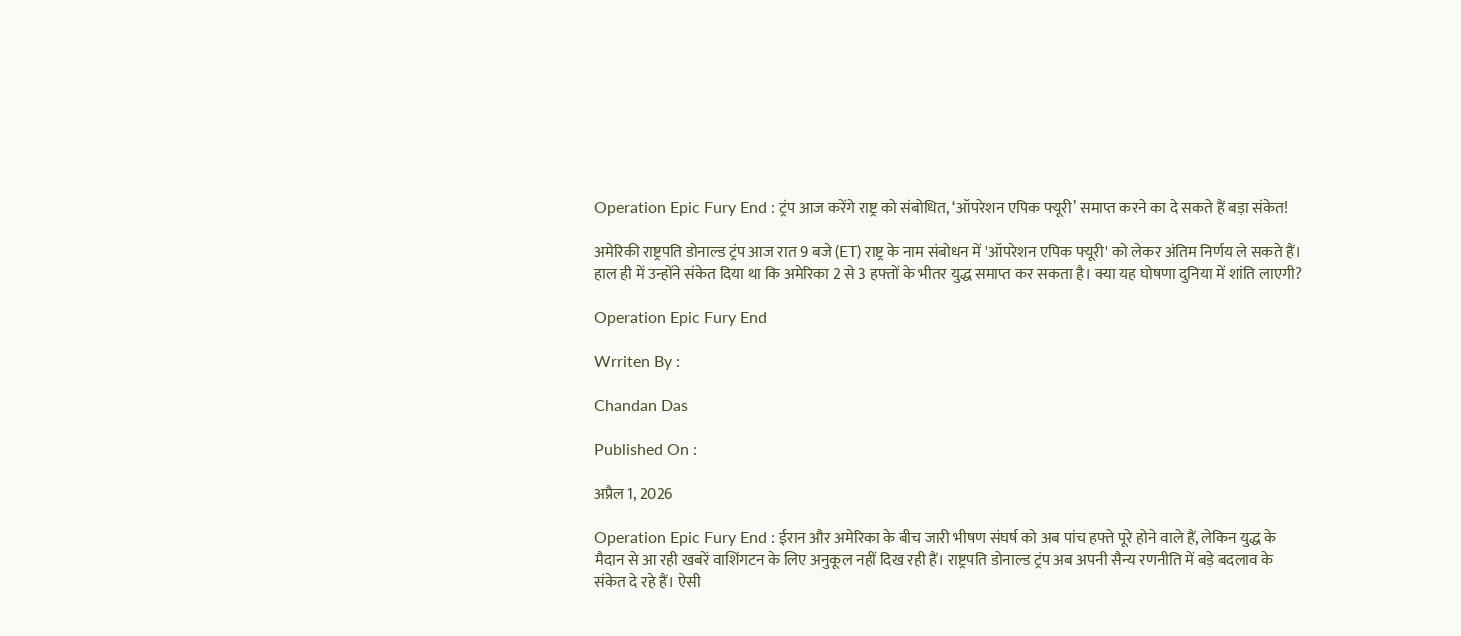Operation Epic Fury End : ट्रंप आज करेंगे राष्ट्र को संबोधित, ‘ऑपरेशन एपिक फ्यूरी’ समाप्त करने का दे सकते हैं बड़ा संकेत!

अमेरिकी राष्ट्रपति डोनाल्ड ट्रंप आज रात 9 बजे (ET) राष्ट्र के नाम संबोधन में 'ऑपरेशन एपिक फ्यूरी' को लेकर अंतिम निर्णय ले सकते हैं। हाल ही में उन्होंने संकेत दिया था कि अमेरिका 2 से 3 हफ्तों के भीतर युद्ध समाप्त कर सकता है। क्या यह घोषणा दुनिया में शांति लाएगी?

Operation Epic Fury End

Wrriten By :

Chandan Das

Published On :

अप्रैल 1, 2026

Operation Epic Fury End : ईरान और अमेरिका के बीच जारी भीषण संघर्ष को अब पांच हफ्ते पूरे होने वाले हैं, लेकिन युद्ध के मैदान से आ रही खबरें वाशिंगटन के लिए अनुकूल नहीं दिख रही हैं। राष्ट्रपति डोनाल्ड ट्रंप अब अपनी सैन्य रणनीति में बड़े बदलाव के संकेत दे रहे हैं। ऐसी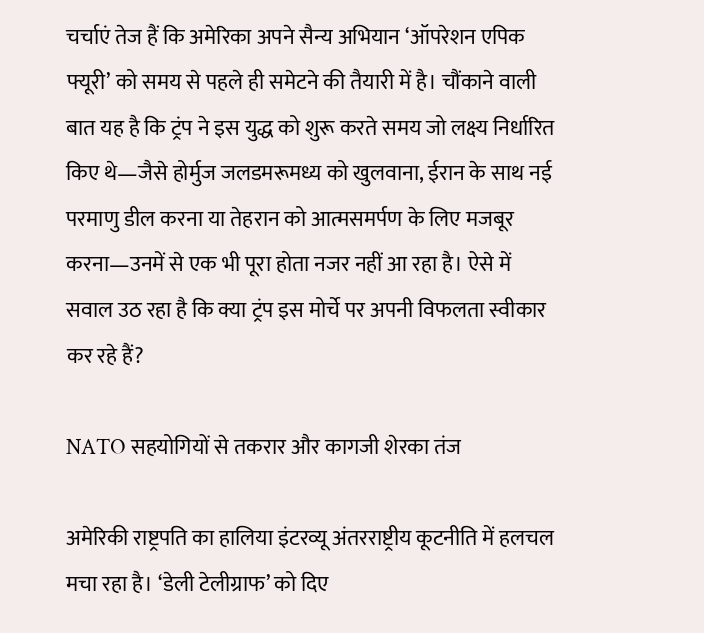चर्चाएं तेज हैं कि अमेरिका अपने सैन्य अभियान ‘ऑपरेशन एपिक फ्यूरी’ को समय से पहले ही समेटने की तैयारी में है। चौंकाने वाली बात यह है कि ट्रंप ने इस युद्ध को शुरू करते समय जो लक्ष्य निर्धारित किए थे—जैसे होर्मुज जलडमरूमध्य को खुलवाना, ईरान के साथ नई परमाणु डील करना या तेहरान को आत्मसमर्पण के लिए मजबूर करना—उनमें से एक भी पूरा होता नजर नहीं आ रहा है। ऐसे में सवाल उठ रहा है कि क्या ट्रंप इस मोर्चे पर अपनी विफलता स्वीकार कर रहे हैं?

NATO सहयोगियों से तकरार और कागजी शेरका तंज

अमेरिकी राष्ट्रपति का हालिया इंटरव्यू अंतरराष्ट्रीय कूटनीति में हलचल मचा रहा है। ‘डेली टेलीग्राफ’ को दिए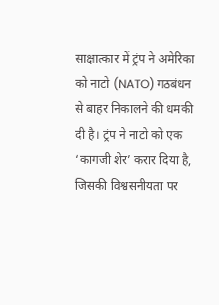साक्षात्कार में ट्रंप ने अमेरिका को नाटो (NATO) गठबंधन से बाहर निकालने की धमकी दी है। ट्रंप ने नाटो को एक ‘कागजी शेर’ करार दिया है, जिसकी विश्वसनीयता पर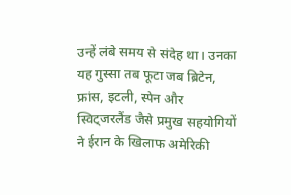उन्हें लंबे समय से संदेह था। उनका यह गुस्सा तब फूटा जब ब्रिटेन, फ्रांस, इटली, स्पेन और स्विट्जरलैंड जैसे प्रमुख सहयोगियों ने ईरान के खिलाफ अमेरिकी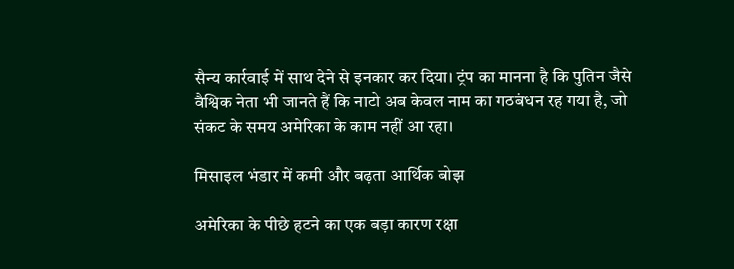सैन्य कार्रवाई में साथ देने से इनकार कर दिया। ट्रंप का मानना है कि पुतिन जैसे वैश्विक नेता भी जानते हैं कि नाटो अब केवल नाम का गठबंधन रह गया है, जो संकट के समय अमेरिका के काम नहीं आ रहा।

मिसाइल भंडार में कमी और बढ़ता आर्थिक बोझ

अमेरिका के पीछे हटने का एक बड़ा कारण रक्षा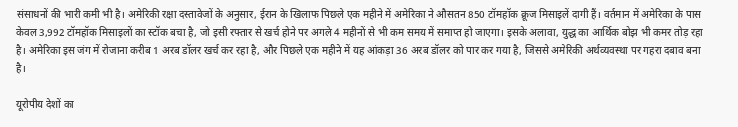संसाधनों की भारी कमी भी है। अमेरिकी रक्षा दस्तावेजों के अनुसार, ईरान के खिलाफ पिछले एक महीने में अमेरिका ने औसतन 850 टॉमहॉक क्रूज मिसाइलें दागी हैं। वर्तमान में अमेरिका के पास केवल 3,992 टॉमहॉक मिसाइलों का स्टॉक बचा है, जो इसी रफ्तार से खर्च होने पर अगले 4 महीनों से भी कम समय में समाप्त हो जाएगा। इसके अलावा, युद्ध का आर्थिक बोझ भी कमर तोड़ रहा है। अमेरिका इस जंग में रोजाना करीब 1 अरब डॉलर खर्च कर रहा है, और पिछले एक महीने में यह आंकड़ा 36 अरब डॉलर को पार कर गया है, जिससे अमेरिकी अर्थव्यवस्था पर गहरा दबाव बना है।

यूरोपीय देशों का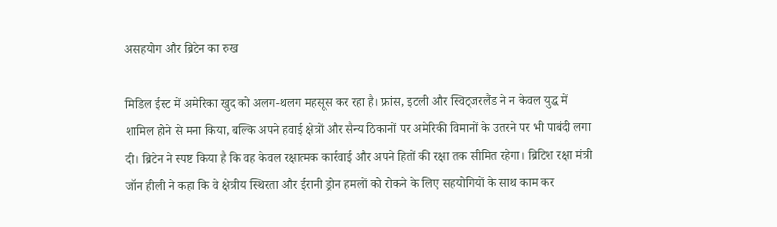असहयोग और ब्रिटेन का रुख

मिडिल ईस्ट में अमेरिका खुद को अलग-थलग महसूस कर रहा है। फ्रांस, इटली और स्विट्जरलैंड ने न केवल युद्ध में शामिल होने से मना किया, बल्कि अपने हवाई क्षेत्रों और सैन्य ठिकानों पर अमेरिकी विमानों के उतरने पर भी पाबंदी लगा दी। ब्रिटेन ने स्पष्ट किया है कि वह केवल रक्षात्मक कार्रवाई और अपने हितों की रक्षा तक सीमित रहेगा। ब्रिटिश रक्षा मंत्री जॉन हीली ने कहा कि वे क्षेत्रीय स्थिरता और ईरानी ड्रोन हमलों को रोकने के लिए सहयोगियों के साथ काम कर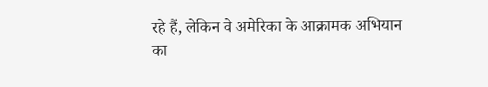रहे हैं, लेकिन वे अमेरिका के आक्रामक अभियान का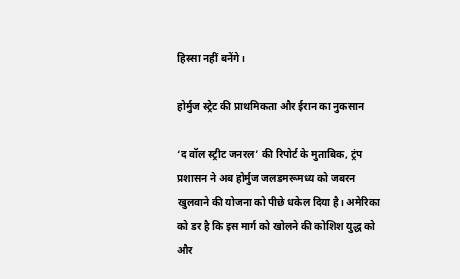हिस्सा नहीं बनेंगे।

होर्मुज स्ट्रेट की प्राथमिकता और ईरान का नुकसान

‘द वॉल स्ट्रीट जनरल’ की रिपोर्ट के मुताबिक, ट्रंप प्रशासन ने अब होर्मुज जलडमरूमध्य को जबरन खुलवाने की योजना को पीछे धकेल दिया है। अमेरिका को डर है कि इस मार्ग को खोलने की कोशिश युद्ध को और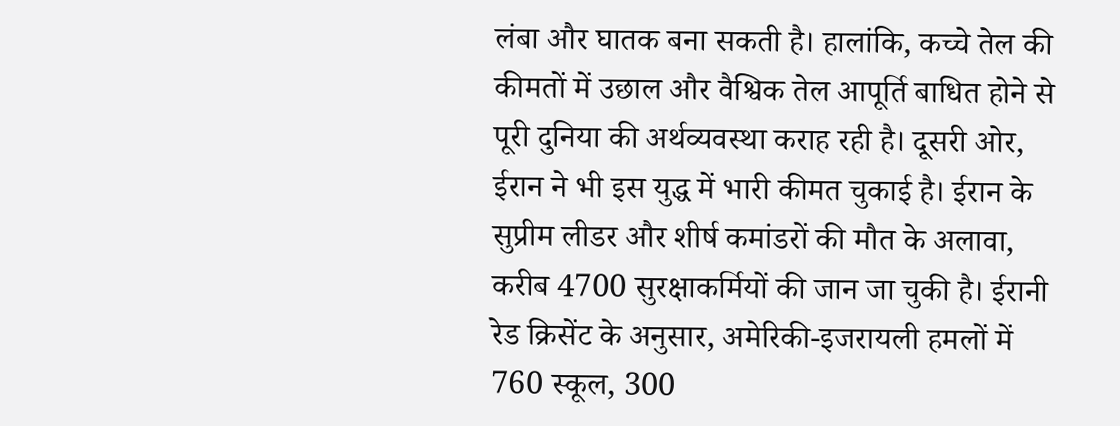लंबा और घातक बना सकती है। हालांकि, कच्चे तेल की कीमतों में उछाल और वैश्विक तेल आपूर्ति बाधित होने से पूरी दुनिया की अर्थव्यवस्था कराह रही है। दूसरी ओर, ईरान ने भी इस युद्ध में भारी कीमत चुकाई है। ईरान के सुप्रीम लीडर और शीर्ष कमांडरों की मौत के अलावा, करीब 4700 सुरक्षाकर्मियों की जान जा चुकी है। ईरानी रेड क्रिसेंट के अनुसार, अमेरिकी-इजरायली हमलों में 760 स्कूल, 300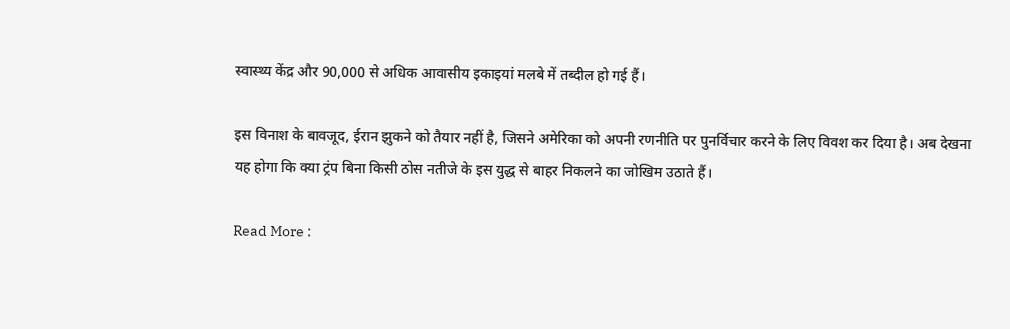स्वास्थ्य केंद्र और 90,000 से अधिक आवासीय इकाइयां मलबे में तब्दील हो गई हैं।

इस विनाश के बावजूद, ईरान झुकने को तैयार नहीं है, जिसने अमेरिका को अपनी रणनीति पर पुनर्विचार करने के लिए विवश कर दिया है। अब देखना यह होगा कि क्या ट्रंप बिना किसी ठोस नतीजे के इस युद्ध से बाहर निकलने का जोखिम उठाते हैं।

Read More :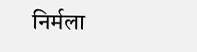निर्मला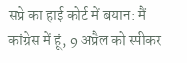सप्रे का हाई कोर्ट में बयान: मैं कांग्रेस में हूं, 9 अप्रैल को स्पीकर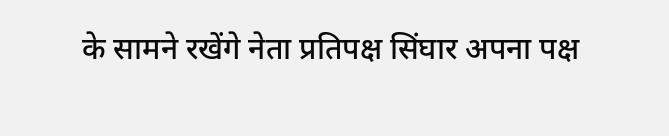के सामने रखेंगे नेता प्रतिपक्ष सिंघार अपना पक्ष